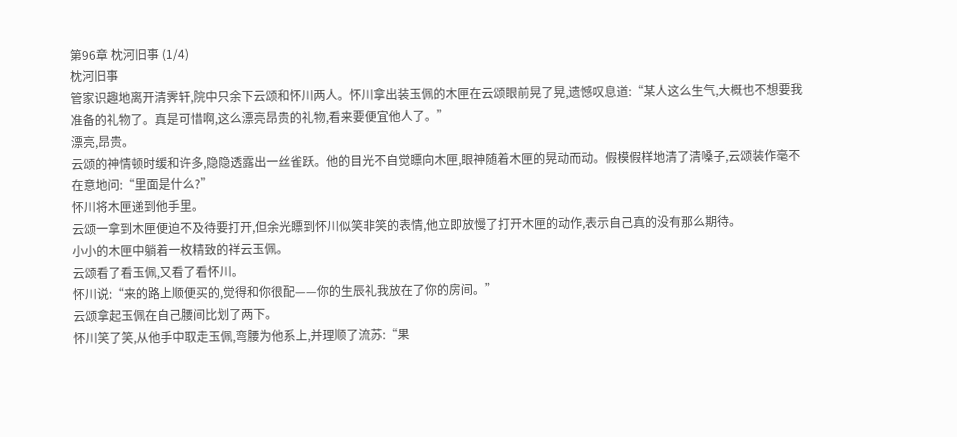第96章 枕河旧事 (1/4)
枕河旧事
管家识趣地离开清霁轩,院中只余下云颂和怀川两人。怀川拿出装玉佩的木匣在云颂眼前晃了晃,遗憾叹息道:“某人这么生气,大概也不想要我准备的礼物了。真是可惜啊,这么漂亮昂贵的礼物,看来要便宜他人了。”
漂亮,昂贵。
云颂的神情顿时缓和许多,隐隐透露出一丝雀跃。他的目光不自觉瞟向木匣,眼神随着木匣的晃动而动。假模假样地清了清嗓子,云颂装作毫不在意地问:“里面是什么?”
怀川将木匣递到他手里。
云颂一拿到木匣便迫不及待要打开,但余光瞟到怀川似笑非笑的表情,他立即放慢了打开木匣的动作,表示自己真的没有那么期待。
小小的木匣中躺着一枚精致的祥云玉佩。
云颂看了看玉佩,又看了看怀川。
怀川说:“来的路上顺便买的,觉得和你很配——你的生辰礼我放在了你的房间。”
云颂拿起玉佩在自己腰间比划了两下。
怀川笑了笑,从他手中取走玉佩,弯腰为他系上,并理顺了流苏:“果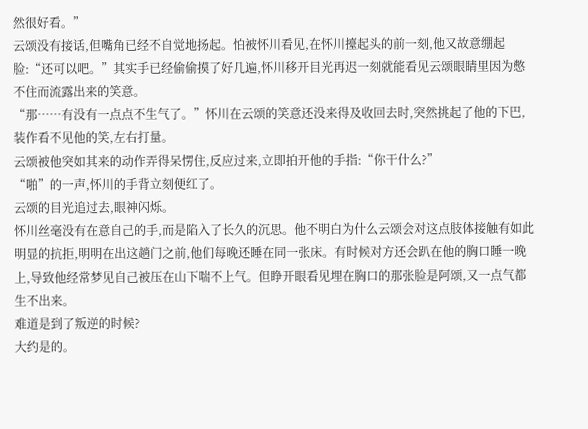然很好看。”
云颂没有接话,但嘴角已经不自觉地扬起。怕被怀川看见,在怀川擡起头的前一刻,他又故意绷起脸:“还可以吧。”其实手已经偷偷摸了好几遍,怀川移开目光再迟一刻就能看见云颂眼睛里因为憋不住而流露出来的笑意。
“那……有没有一点点不生气了。”怀川在云颂的笑意还没来得及收回去时,突然挑起了他的下巴,装作看不见他的笑,左右打量。
云颂被他突如其来的动作弄得呆愣住,反应过来,立即拍开他的手指:“你干什么?”
“啪”的一声,怀川的手背立刻便红了。
云颂的目光追过去,眼神闪烁。
怀川丝毫没有在意自己的手,而是陷入了长久的沉思。他不明白为什么云颂会对这点肢体接触有如此明显的抗拒,明明在出这趟门之前,他们每晚还睡在同一张床。有时候对方还会趴在他的胸口睡一晚上,导致他经常梦见自己被压在山下喘不上气。但睁开眼看见埋在胸口的那张脸是阿颂,又一点气都生不出来。
难道是到了叛逆的时候?
大约是的。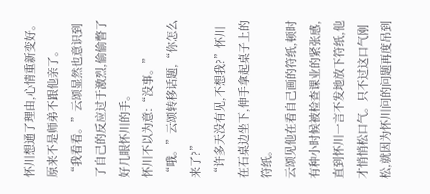怀川想通了理由,心情重新变好。
原来不是师弟不跟他亲了。
“我看看。”云颂显然也意识到了自己的反应过于激烈,偷偷瞥了好几眼怀川的手。
怀川不以为意:“没事。”
“哦。”云颂转移话题,“你怎么来了?”
“许多天没有见,不想我?”怀川在石桌边坐下,伸手拿起桌子上的符纸。
云颂见他在看自己画的符纸,顿时有种小时候被检查课业的紧张感,直到怀川一言不发地放下符纸,他才悄悄松口气。只不过这口气刚松,就因为怀川问的问题再度吊到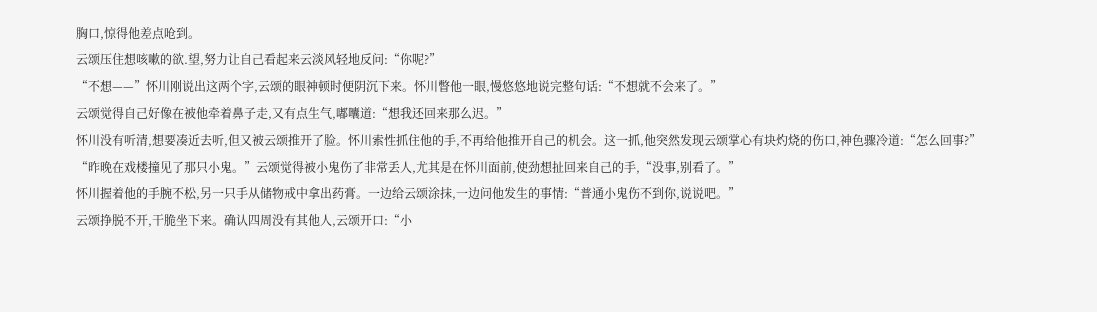胸口,惊得他差点呛到。
云颂压住想咳嗽的欲.望,努力让自己看起来云淡风轻地反问:“你呢?”
“不想——”怀川刚说出这两个字,云颂的眼神顿时便阴沉下来。怀川瞥他一眼,慢悠悠地说完整句话:“不想就不会来了。”
云颂觉得自己好像在被他牵着鼻子走,又有点生气,嘟囔道:“想我还回来那么迟。”
怀川没有听清,想要凑近去听,但又被云颂推开了脸。怀川索性抓住他的手,不再给他推开自己的机会。这一抓,他突然发现云颂掌心有块灼烧的伤口,神色骤冷道:“怎么回事?”
“昨晚在戏楼撞见了那只小鬼。”云颂觉得被小鬼伤了非常丢人,尤其是在怀川面前,使劲想扯回来自己的手,“没事,别看了。”
怀川握着他的手腕不松,另一只手从储物戒中拿出药膏。一边给云颂涂抹,一边问他发生的事情:“普通小鬼伤不到你,说说吧。”
云颂挣脱不开,干脆坐下来。确认四周没有其他人,云颂开口:“小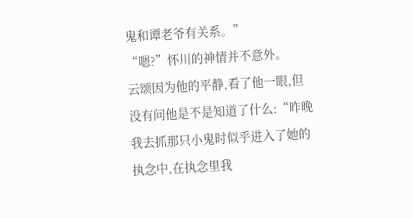鬼和谭老爷有关系。”
“嗯?”怀川的神情并不意外。
云颂因为他的平静,看了他一眼,但没有问他是不是知道了什么:“昨晚我去抓那只小鬼时似乎进入了她的执念中,在执念里我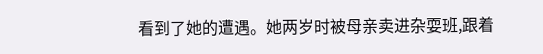看到了她的遭遇。她两岁时被母亲卖进杂耍班,跟着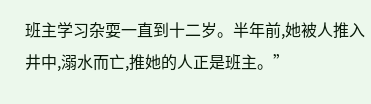班主学习杂耍一直到十二岁。半年前,她被人推入井中,溺水而亡,推她的人正是班主。”